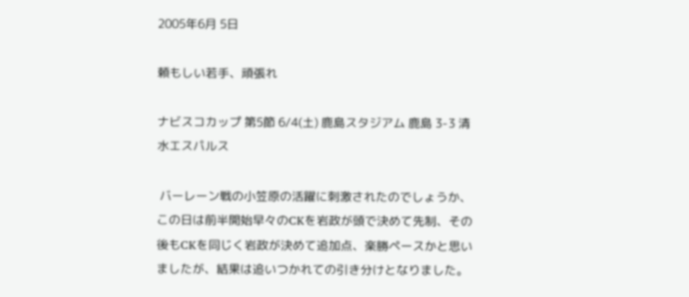2005年6月 5日

頼もしい若手、頑張れ

ナビスコカップ 第5節 6/4(土) 鹿島スタジアム 鹿島 3-3 清水エスパルス

 バーレーン戦の小笠原の活躍に刺激されたのでしょうか、この日は前半開始早々のCKを岩政が頭で決めて先制、その後もCKを同じく岩政が決めて追加点、楽勝ペースかと思いましたが、結果は追いつかれての引き分けとなりました。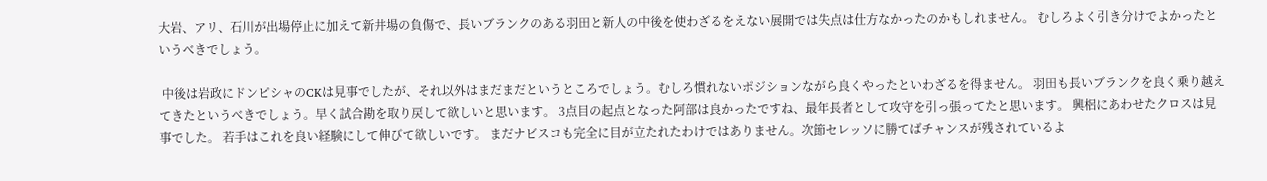大岩、アリ、石川が出場停止に加えて新井場の負傷で、長いブランクのある羽田と新人の中後を使わざるをえない展開では失点は仕方なかったのかもしれません。 むしろよく引き分けでよかったというべきでしょう。

 中後は岩政にドンピシャのCKは見事でしたが、それ以外はまだまだというところでしょう。むしろ慣れないポジションながら良くやったといわざるを得ません。 羽田も長いブランクを良く乗り越えてきたというべきでしょう。早く試合勘を取り戻して欲しいと思います。 3点目の起点となった阿部は良かったですね、最年長者として攻守を引っ張ってたと思います。 興梠にあわせたクロスは見事でした。 若手はこれを良い経験にして伸びて欲しいです。 まだナビスコも完全に目が立たれたわけではありません。次節セレッソに勝てばチャンスが残されているよ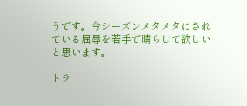うです。今シーズンメタメタにされている屈辱を若手で晴らして欲しいと思います。

トラ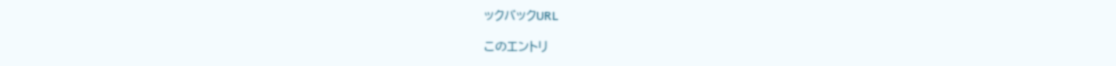ックバックURL

このエントリ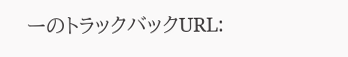ーのトラックバックURL: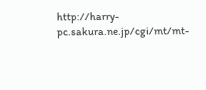http://harry-pc.sakura.ne.jp/cgi/mt/mt-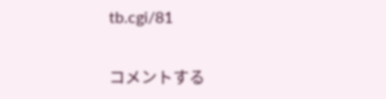tb.cgi/81

コメントする